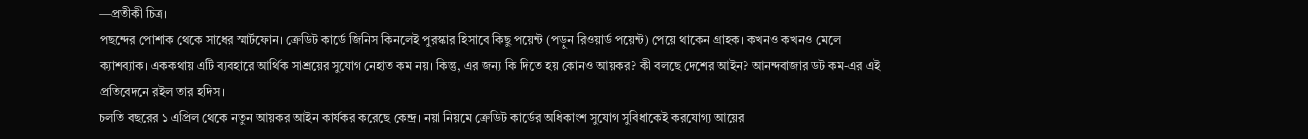—প্রতীকী চিত্র।
পছন্দের পোশাক থেকে সাধের স্মার্টফোন। ক্রেডিট কার্ডে জিনিস কিনলেই পুরস্কার হিসাবে কিছু পয়েন্ট (পড়ুন রিওয়ার্ড পয়েন্ট) পেয়ে থাকেন গ্রাহক। কখনও কখনও মেলে ক্যাশব্যাক। এককথায় এটি ব্যবহারে আর্থিক সাশ্রয়ের সুযোগ নেহাত কম নয়। কিন্তু, এর জন্য কি দিতে হয় কোনও আয়কর? কী বলছে দেশের আইন? আনন্দবাজার ডট কম-এর এই প্রতিবেদনে রইল তার হদিস।
চলতি বছরের ১ এপ্রিল থেকে নতুন আয়কর আইন কার্যকর করেছে কেন্দ্র। নয়া নিয়মে ক্রেডিট কার্ডের অধিকাংশ সুযোগ সুবিধাকেই করযোগ্য আয়ের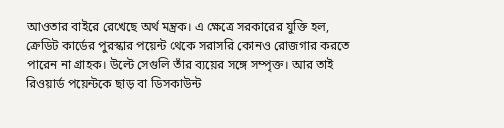আওতার বাইরে রেখেছে অর্থ মন্ত্রক। এ ক্ষেত্রে সরকারের যুক্তি হল, ক্রেডিট কার্ডের পুরস্কার পয়েন্ট থেকে সরাসরি কোনও রোজগার করতে পারেন না গ্রাহক। উল্টে সেগুলি তাঁর ব্যয়ের সঙ্গে সম্পৃক্ত। আর তাই রিওয়ার্ড পয়েন্টকে ছাড় বা ডিসকাউন্ট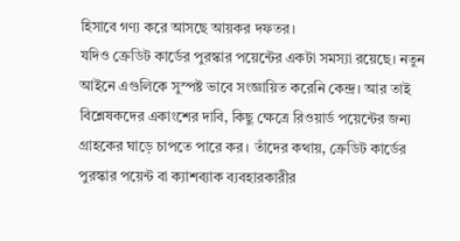হিসাবে গণ্য করে আসছে আয়কর দফতর।
যদিও ক্রেডিট কার্ডের পুরস্কার পয়েন্টের একটা সমস্যা রয়েছে। নতুন আইনে এগুলিকে সুস্পষ্ট ভাবে সংজ্ঞায়িত করেনি কেন্দ্র। আর তাই বিশ্লেষকদের একাংশের দাবি, কিছু ক্ষেত্রে রিওয়ার্ড পয়েন্টের জন্য গ্রাহকের ঘাড়ে চাপতে পারে কর। তাঁদের কথায়, ক্রেডিট কার্ডের পুরস্কার পয়েন্ট বা ক্যাশব্যাক ব্যবহারকারীর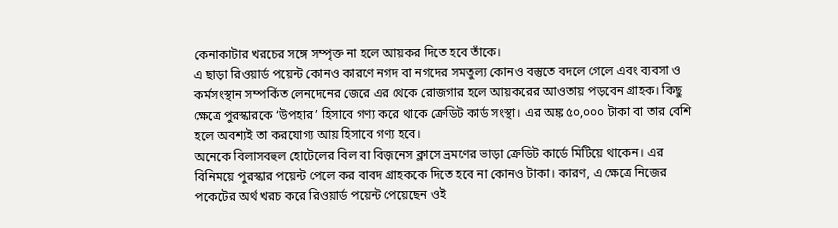কেনাকাটার খরচের সঙ্গে সম্পৃক্ত না হলে আয়কর দিতে হবে তাঁকে।
এ ছাড়া রিওয়ার্ড পয়েন্ট কোনও কারণে নগদ বা নগদের সমতুল্য কোনও বস্তুতে বদলে গেলে এবং ব্যবসা ও কর্মসংস্থান সম্পর্কিত লেনদেনের জেরে এর থেকে রোজগার হলে আয়করের আওতায় পড়বেন গ্রাহক। কিছু ক্ষেত্রে পুরস্কারকে ‘উপহার’ হিসাবে গণ্য করে থাকে ক্রেডিট কার্ড সংস্থা। এর অঙ্ক ৫০,০০০ টাকা বা তার বেশি হলে অবশ্যই তা করযোগ্য আয় হিসাবে গণ্য হবে।
অনেকে বিলাসবহুল হোটেলের বিল বা বিজ়নেস ক্লাসে ভ্রমণের ভাড়া ক্রেডিট কার্ডে মিটিয়ে থাকেন। এর বিনিময়ে পুরস্কার পয়েন্ট পেলে কর বাবদ গ্রাহককে দিতে হবে না কোনও টাকা। কারণ, এ ক্ষেত্রে নিজের পকেটের অর্থ খরচ করে রিওয়ার্ড পয়েন্ট পেয়েছেন ওই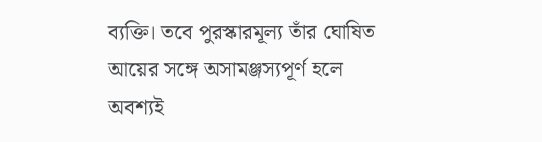ব্যক্তি। তবে পুরস্কারমূল্য তাঁর ঘোষিত আয়ের সঙ্গে অসামঞ্জস্যপূর্ণ হলে অবশ্যই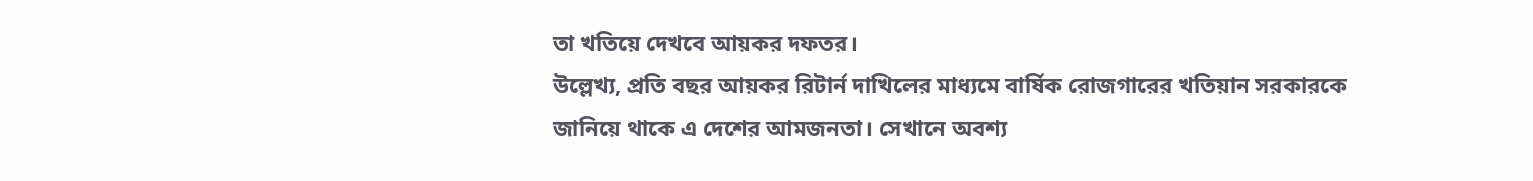তা খতিয়ে দেখবে আয়কর দফতর।
উল্লেখ্য, প্রতি বছর আয়কর রিটার্ন দাখিলের মাধ্যমে বার্ষিক রোজগারের খতিয়ান সরকারকে জানিয়ে থাকে এ দেশের আমজনতা। সেখানে অবশ্য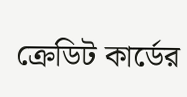ক্রেডিট কার্ডের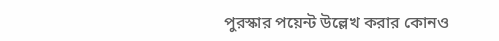পুরস্কার পয়েন্ট উল্লেখ করার কোনও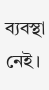ব্যবস্থা নেই।